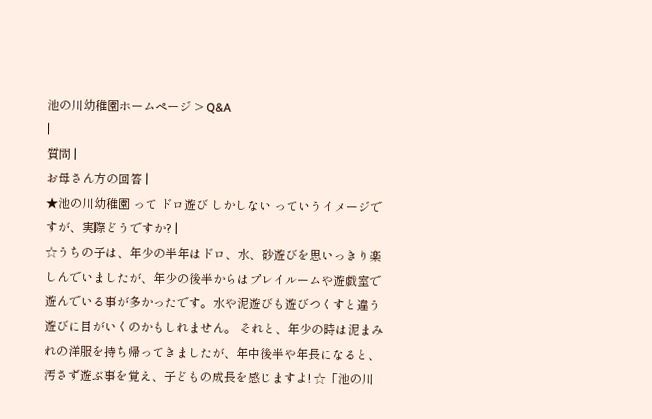池の川幼稚園ホームページ > Q&A
|
質問 |
お母さん方の回答 |
★池の川幼稚園 って ドロ遊び しかしない っていうイメージですが、実際どうですか? |
☆うちの子は、年少の半年はドロ、水、砂遊びを思いっきり楽しんでいましたが、年少の後半からはプレイルームや遊戯室で遊んでいる事が多かったです。水や泥遊びも遊びつくすと違う遊びに目がいくのかもしれません。 それと、年少の時は泥まみれの洋服を持ち帰ってきましたが、年中後半や年長になると、汚さず遊ぶ事を覚え、子どもの成長を感じますよ! ☆「池の川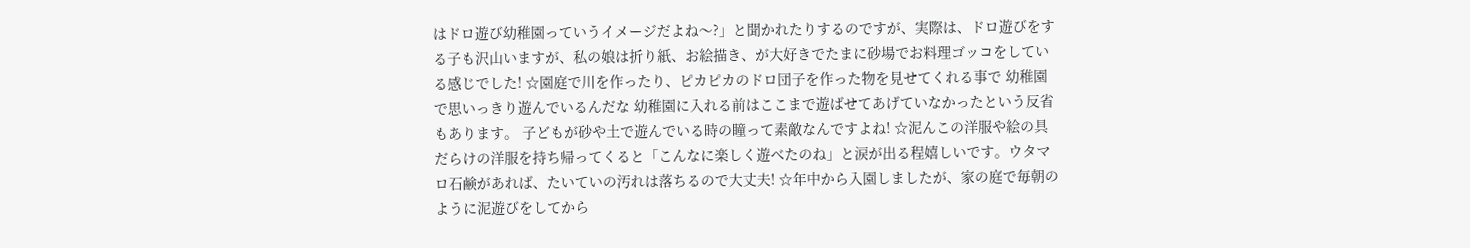はドロ遊び幼稚園っていうイメージだよね〜?」と聞かれたりするのですが、実際は、ドロ遊びをする子も沢山いますが、私の娘は折り紙、お絵描き、が大好きでたまに砂場でお料理ゴッコをしている感じでした! ☆園庭で川を作ったり、ピカピカのドロ団子を作った物を見せてくれる事で 幼稚園で思いっきり遊んでいるんだな 幼稚園に入れる前はここまで遊ばせてあげていなかったという反省もあります。 子どもが砂や土で遊んでいる時の瞳って素敵なんですよね! ☆泥んこの洋服や絵の具だらけの洋服を持ち帰ってくると「こんなに楽しく遊べたのね」と涙が出る程嬉しいです。ウタマロ石鹸があれば、たいていの汚れは落ちるので大丈夫! ☆年中から入園しましたが、家の庭で毎朝のように泥遊びをしてから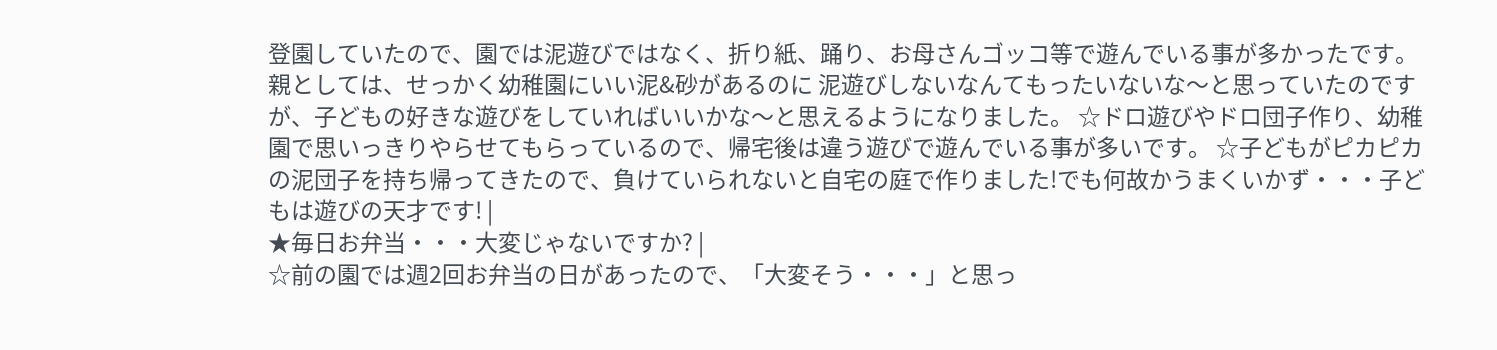登園していたので、園では泥遊びではなく、折り紙、踊り、お母さんゴッコ等で遊んでいる事が多かったです。 親としては、せっかく幼稚園にいい泥&砂があるのに 泥遊びしないなんてもったいないな〜と思っていたのですが、子どもの好きな遊びをしていればいいかな〜と思えるようになりました。 ☆ドロ遊びやドロ団子作り、幼稚園で思いっきりやらせてもらっているので、帰宅後は違う遊びで遊んでいる事が多いです。 ☆子どもがピカピカの泥団子を持ち帰ってきたので、負けていられないと自宅の庭で作りました!でも何故かうまくいかず・・・子どもは遊びの天才です! |
★毎日お弁当・・・大変じゃないですか? |
☆前の園では週2回お弁当の日があったので、「大変そう・・・」と思っ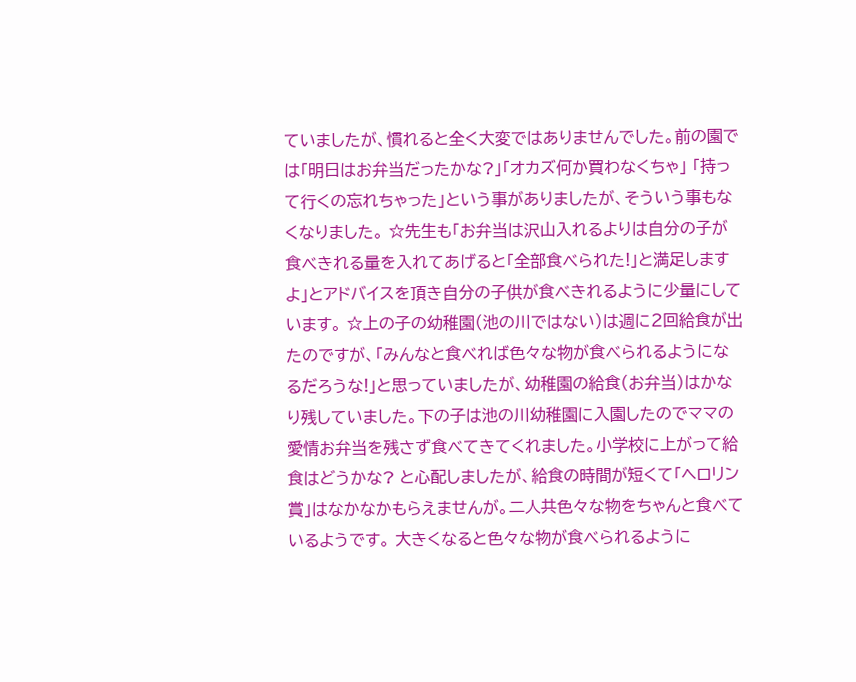ていましたが、慣れると全く大変ではありませんでした。前の園では「明日はお弁当だったかな?」「オカズ何か買わなくちゃ」 「持って行くの忘れちゃった」という事がありましたが、そういう事もなくなりました。 ☆先生も「お弁当は沢山入れるよりは自分の子が食べきれる量を入れてあげると「全部食べられた!」と満足しますよ」とアドバイスを頂き自分の子供が食べきれるように少量にしています。 ☆上の子の幼稚園(池の川ではない)は週に2回給食が出たのですが、「みんなと食べれば色々な物が食べられるようになるだろうな!」と思っていましたが、幼稚園の給食(お弁当)はかなり残していました。下の子は池の川幼稚園に入園したのでママの愛情お弁当を残さず食べてきてくれました。小学校に上がって給食はどうかな? と心配しましたが、給食の時間が短くて「ヘロリン賞」はなかなかもらえませんが。二人共色々な物をちゃんと食べているようです。 大きくなると色々な物が食べられるように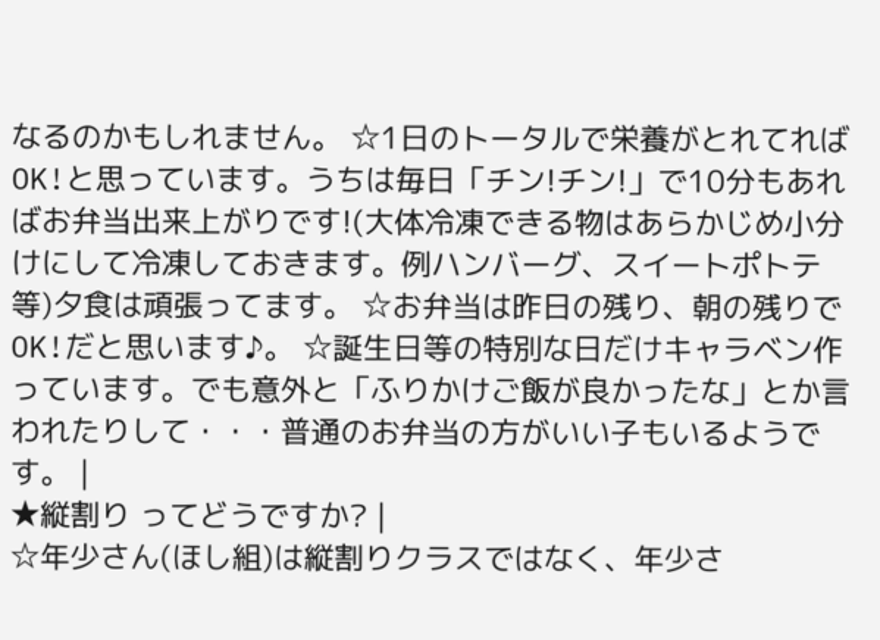なるのかもしれません。 ☆1日のトータルで栄養がとれてればOK!と思っています。うちは毎日「チン!チン!」で10分もあればお弁当出来上がりです!(大体冷凍できる物はあらかじめ小分けにして冷凍しておきます。例ハンバーグ、スイートポトテ等)夕食は頑張ってます。 ☆お弁当は昨日の残り、朝の残りでOK!だと思います♪。 ☆誕生日等の特別な日だけキャラベン作っています。でも意外と「ふりかけご飯が良かったな」とか言われたりして・・・普通のお弁当の方がいい子もいるようです。 |
★縦割り ってどうですか? |
☆年少さん(ほし組)は縦割りクラスではなく、年少さ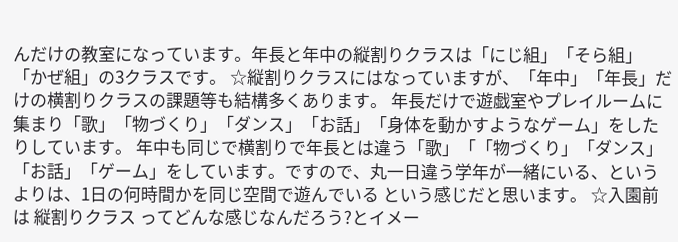んだけの教室になっています。年長と年中の縦割りクラスは「にじ組」「そら組」「かぜ組」の3クラスです。 ☆縦割りクラスにはなっていますが、「年中」「年長」だけの横割りクラスの課題等も結構多くあります。 年長だけで遊戯室やプレイルームに集まり「歌」「物づくり」「ダンス」「お話」「身体を動かすようなゲーム」をしたりしています。 年中も同じで横割りで年長とは違う「歌」「「物づくり」「ダンス」「お話」「ゲーム」をしています。ですので、丸一日違う学年が一緒にいる、というよりは、1日の何時間かを同じ空間で遊んでいる という感じだと思います。 ☆入園前は 縦割りクラス ってどんな感じなんだろう?とイメー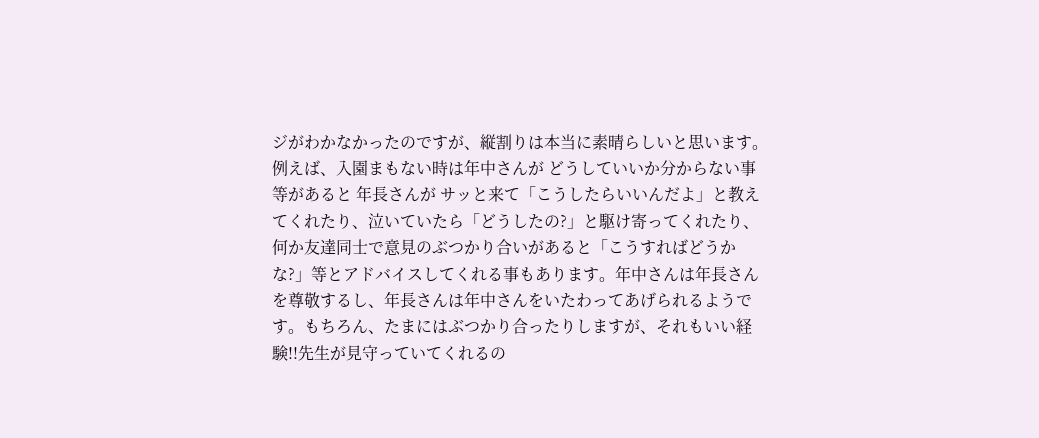ジがわかなかったのですが、縦割りは本当に素晴らしいと思います。 例えば、入園まもない時は年中さんが どうしていいか分からない事等があると 年長さんが サッと来て「こうしたらいいんだよ」と教えてくれたり、泣いていたら「どうしたの?」と駆け寄ってくれたり、何か友達同士で意見のぶつかり合いがあると「こうすればどうかな?」等とアドバイスしてくれる事もあります。年中さんは年長さんを尊敬するし、年長さんは年中さんをいたわってあげられるようです。もちろん、たまにはぶつかり合ったりしますが、それもいい経験!!先生が見守っていてくれるの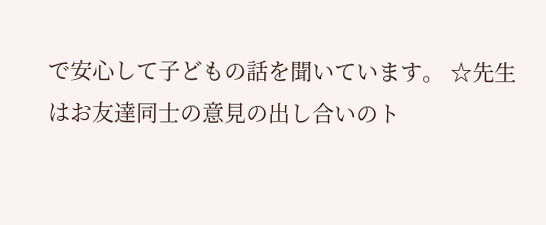で安心して子どもの話を聞いています。 ☆先生はお友達同士の意見の出し合いのト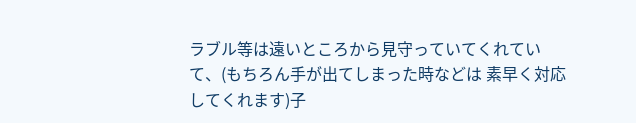ラブル等は遠いところから見守っていてくれていて、(もちろん手が出てしまった時などは 素早く対応してくれます)子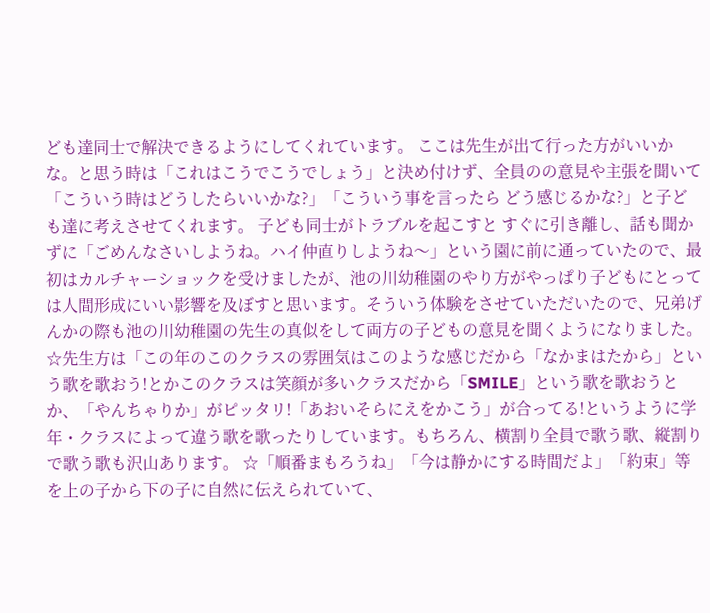ども達同士で解決できるようにしてくれています。 ここは先生が出て行った方がいいかな。と思う時は「これはこうでこうでしょう」と決め付けず、全員のの意見や主張を聞いて 「こういう時はどうしたらいいかな?」「こういう事を言ったら どう感じるかな?」と子ども達に考えさせてくれます。 子ども同士がトラブルを起こすと すぐに引き離し、話も聞かずに「ごめんなさいしようね。ハイ仲直りしようね〜」という園に前に通っていたので、最初はカルチャーショックを受けましたが、池の川幼稚園のやり方がやっぱり子どもにとっては人間形成にいい影響を及ぼすと思います。そういう体験をさせていただいたので、兄弟げんかの際も池の川幼稚園の先生の真似をして両方の子どもの意見を聞くようになりました。 ☆先生方は「この年のこのクラスの雰囲気はこのような感じだから「なかまはたから」という歌を歌おう!とかこのクラスは笑顔が多いクラスだから「SMILE」という歌を歌おうとか、「やんちゃりか」がピッタリ!「あおいそらにえをかこう」が合ってる!というように学年・クラスによって違う歌を歌ったりしています。もちろん、横割り全員で歌う歌、縦割りで歌う歌も沢山あります。 ☆「順番まもろうね」「今は静かにする時間だよ」「約束」等を上の子から下の子に自然に伝えられていて、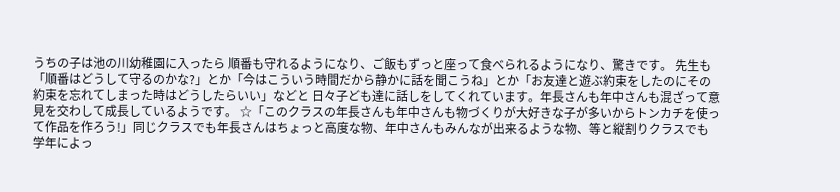うちの子は池の川幼稚園に入ったら 順番も守れるようになり、ご飯もずっと座って食べられるようになり、驚きです。 先生も「順番はどうして守るのかな?」とか「今はこういう時間だから静かに話を聞こうね」とか「お友達と遊ぶ約束をしたのにその約束を忘れてしまった時はどうしたらいい」などと 日々子ども達に話しをしてくれています。年長さんも年中さんも混ざって意見を交わして成長しているようです。 ☆「このクラスの年長さんも年中さんも物づくりが大好きな子が多いからトンカチを使って作品を作ろう!」同じクラスでも年長さんはちょっと高度な物、年中さんもみんなが出来るような物、等と縦割りクラスでも学年によっ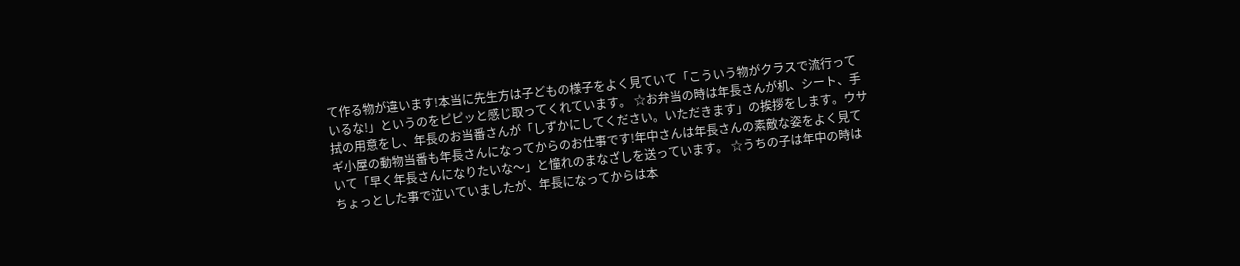て作る物が違います!本当に先生方は子どもの様子をよく見ていて「こういう物がクラスで流行っているな!」というのをピピッと感じ取ってくれています。 ☆お弁当の時は年長さんが机、シート、手拭の用意をし、年長のお当番さんが「しずかにしてください。いただきます」の挨拶をします。ウサギ小屋の動物当番も年長さんになってからのお仕事です!年中さんは年長さんの素敵な姿をよく見ていて「早く年長さんになりたいな〜」と憧れのまなざしを送っています。 ☆うちの子は年中の時はちょっとした事で泣いていましたが、年長になってからは本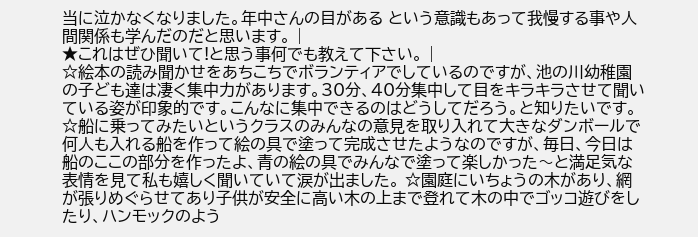当に泣かなくなりました。年中さんの目がある という意識もあって我慢する事や人間関係も学んだのだと思います。 |
★これはぜひ聞いて!と思う事何でも教えて下さい。 |
☆絵本の読み聞かせをあちこちでボランティアでしているのですが、池の川幼稚園の子ども達は凄く集中力があります。30分、40分集中して目をキラキラさせて聞いている姿が印象的です。こんなに集中できるのはどうしてだろう。と知りたいです。 ☆船に乗ってみたいというクラスのみんなの意見を取り入れて大きなダンボールで何人も入れる船を作って絵の具で塗って完成させたようなのですが、毎日、今日は船のここの部分を作ったよ、青の絵の具でみんなで塗って楽しかった〜と満足気な表情を見て私も嬉しく聞いていて涙が出ました。 ☆園庭にいちょうの木があり、網が張りめぐらせてあり子供が安全に高い木の上まで登れて木の中でゴッコ遊びをしたり、ハンモックのよう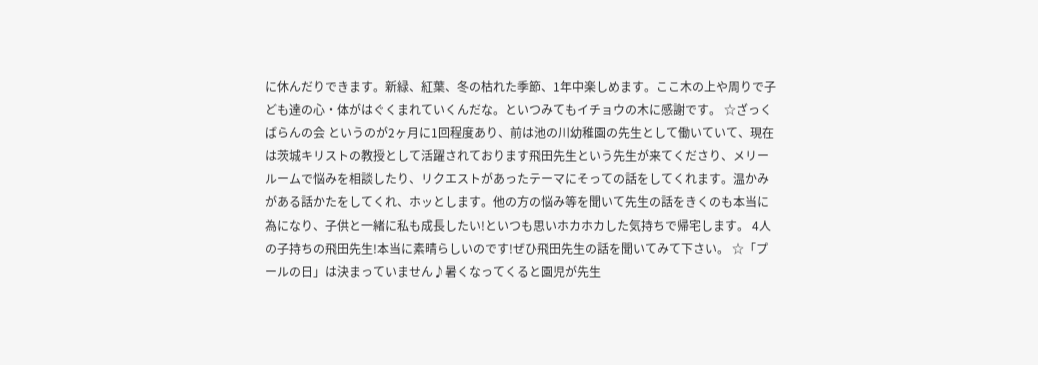に休んだりできます。新緑、紅葉、冬の枯れた季節、1年中楽しめます。ここ木の上や周りで子ども達の心・体がはぐくまれていくんだな。といつみてもイチョウの木に感謝です。 ☆ざっくばらんの会 というのが2ヶ月に1回程度あり、前は池の川幼稚園の先生として働いていて、現在は茨城キリストの教授として活躍されております飛田先生という先生が来てくださり、メリールームで悩みを相談したり、リクエストがあったテーマにそっての話をしてくれます。温かみがある話かたをしてくれ、ホッとします。他の方の悩み等を聞いて先生の話をきくのも本当に為になり、子供と一緒に私も成長したい!といつも思いホカホカした気持ちで帰宅します。 4人の子持ちの飛田先生!本当に素晴らしいのです!ぜひ飛田先生の話を聞いてみて下さい。 ☆「プールの日」は決まっていません♪暑くなってくると園児が先生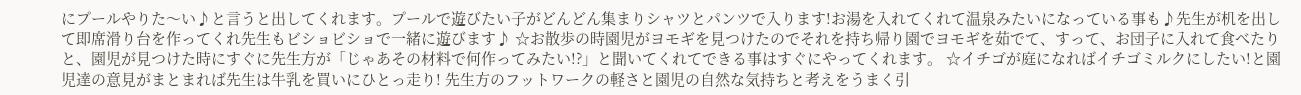にプールやりた〜い♪と言うと出してくれます。プールで遊びたい子がどんどん集まりシャツとパンツで入ります!お湯を入れてくれて温泉みたいになっている事も♪先生が机を出して即席滑り台を作ってくれ先生もビショビショで一緒に遊びます♪ ☆お散歩の時園児がヨモギを見つけたのでそれを持ち帰り園でヨモギを茹でて、すって、お団子に入れて食べたりと、園児が見つけた時にすぐに先生方が「じゃあその材料で何作ってみたい!?」と聞いてくれてできる事はすぐにやってくれます。 ☆イチゴが庭になればイチゴミルクにしたい!と園児達の意見がまとまれば先生は牛乳を買いにひとっ走り! 先生方のフットワークの軽さと園児の自然な気持ちと考えをうまく引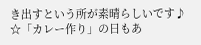き出すという所が素晴らしいです♪ ☆「カレー作り」の日もあ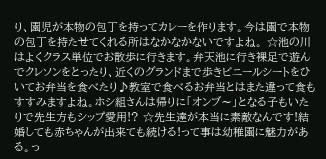り、園児が本物の包丁を持ってカレーを作ります。今は園で本物の包丁を持たせてくれる所はなかなかないですよね。 ☆池の川はよくクラス単位でお散歩に行きます。弁天池に行き裸足で遊んでクレソンをとったり、近くのグランドまで歩きビニールシートをひいてお弁当を食べたり♪教室で食べるお弁当とはまた違って食もすすみますよね。ホシ組さんは帰りに「オンブ〜」となる子もいたりで先生方もシップ愛用!? ☆先生達が本当に素敵なんです!結婚しても赤ちゃんが出来ても続ける!って事は幼稚園に魅力がある。っ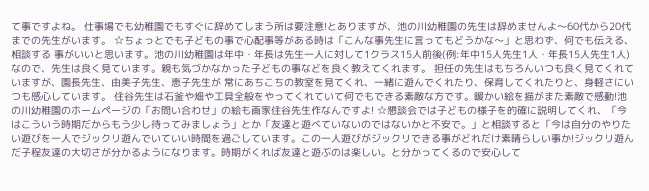て事ですよね。 仕事場でも幼稚園でもすぐに辞めてしまう所は要注意!とありますが、池の川幼稚園の先生は辞めませんよ〜60代から20代までの先生がいます。 ☆ちょっとでも子どもの事で心配事等がある時は「こんな事先生に言ってもどうかな〜」と思わず、何でも伝える、相談する 事がいいと思います。池の川幼稚園は年中・年長は先生一人に対して1クラス15人前後(例:年中15人先生1人・年長15人先生1人)なので、先生は良く見ています。親も気づかなかった子どもの事などを良く教えてくれます。 担任の先生はもちろんいつも良く見てくれていますが、園長先生、由美子先生、恵子先生が 常にあちこちの教室を見てくれ、一緒に遊んでくれたり、保育してくれたりと、身軽さにいつも感心しています。 住谷先生は石釜や畑や工具全般をやってくれていて何でもできる素敵な方です。暖かい絵を描がまた素敵で感動!池の川幼稚園のホームページの「お問い合わせ」の絵も画家住谷先生作なんですよ! ☆懇談会では子どもの様子を的確に説明してくれ、「今はこういう時期だからもう少し待ってみましょう」とか「友達と遊べていないのではないかと不安で。」と相談すると「今は自分のやりたい遊びを一人でジックリ遊んでいていい時間を過ごしています。この一人遊びがジックリできる事がどれだけ素晴らしい事か!ジックリ遊んだ子程友達の大切さが分かるようになります。時期がくれば友達と遊ぶのは楽しい。と分かってくるので安心して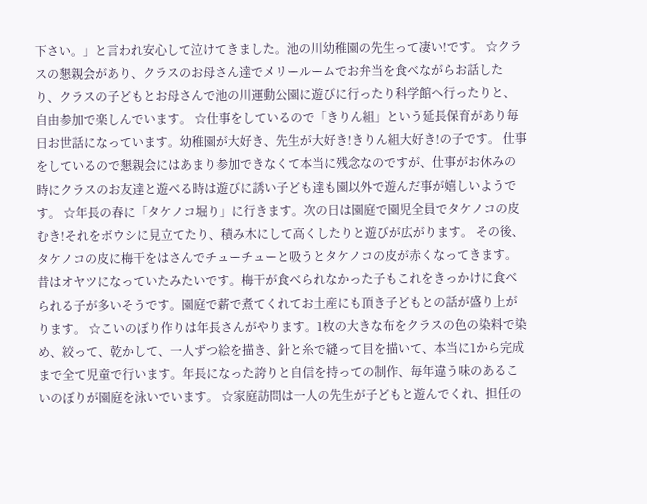下さい。」と言われ安心して泣けてきました。池の川幼稚園の先生って凄い!です。 ☆クラスの懇親会があり、クラスのお母さん達でメリールームでお弁当を食べながらお話したり、クラスの子どもとお母さんで池の川運動公園に遊びに行ったり科学館へ行ったりと、自由参加で楽しんでいます。 ☆仕事をしているので「きりん組」という延長保育があり毎日お世話になっています。幼稚園が大好き、先生が大好き!きりん組大好き!の子です。 仕事をしているので懇親会にはあまり参加できなくて本当に残念なのですが、仕事がお休みの時にクラスのお友達と遊べる時は遊びに誘い子ども達も園以外で遊んだ事が嬉しいようです。 ☆年長の春に「タケノコ堀り」に行きます。次の日は園庭で園児全員でタケノコの皮むき!それをボウシに見立てたり、積み木にして高くしたりと遊びが広がります。 その後、タケノコの皮に梅干をはさんでチューチューと吸うとタケノコの皮が赤くなってきます。昔はオヤツになっていたみたいです。梅干が食べられなかった子もこれをきっかけに食べられる子が多いそうです。園庭で薪で煮てくれてお土産にも頂き子どもとの話が盛り上がります。 ☆こいのぼり作りは年長さんがやります。1枚の大きな布をクラスの色の染料で染め、絞って、乾かして、一人ずつ絵を描き、針と糸で縫って目を描いて、本当に1から完成まで全て児童で行います。年長になった誇りと自信を持っての制作、毎年違う味のあるこいのぼりが園庭を泳いでいます。 ☆家庭訪問は一人の先生が子どもと遊んでくれ、担任の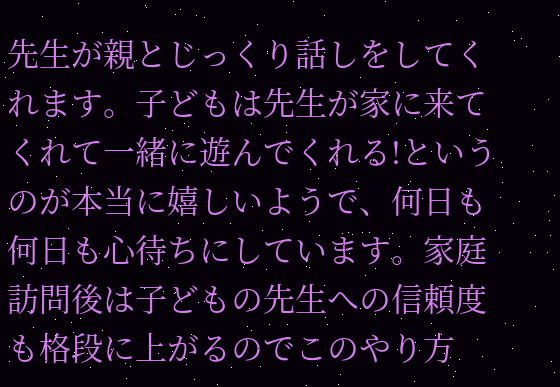先生が親とじっくり話しをしてくれます。子どもは先生が家に来てくれて一緒に遊んでくれる!というのが本当に嬉しいようで、何日も何日も心待ちにしています。家庭訪問後は子どもの先生への信頼度も格段に上がるのでこのやり方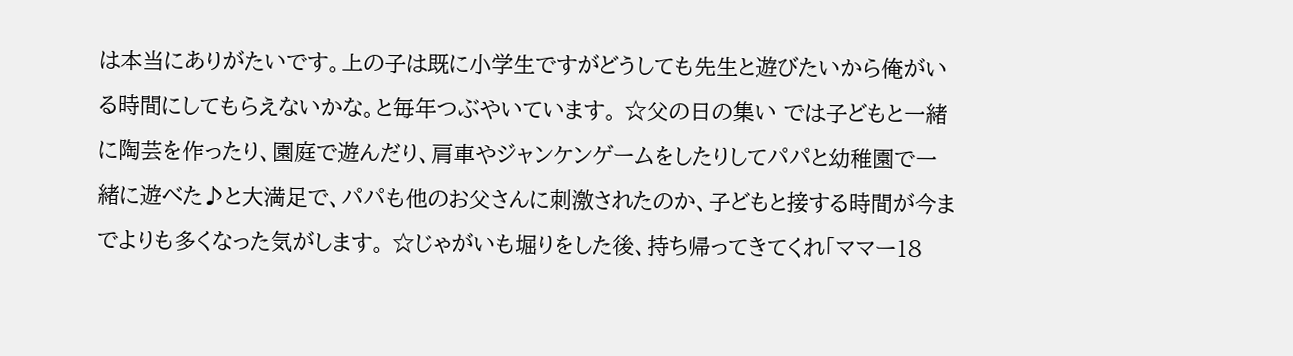は本当にありがたいです。上の子は既に小学生ですがどうしても先生と遊びたいから俺がいる時間にしてもらえないかな。と毎年つぶやいています。 ☆父の日の集い では子どもと一緒に陶芸を作ったり、園庭で遊んだり、肩車やジャンケンゲームをしたりしてパパと幼稚園で一緒に遊べた♪と大満足で、パパも他のお父さんに刺激されたのか、子どもと接する時間が今までよりも多くなった気がします。 ☆じゃがいも堀りをした後、持ち帰ってきてくれ「ママー18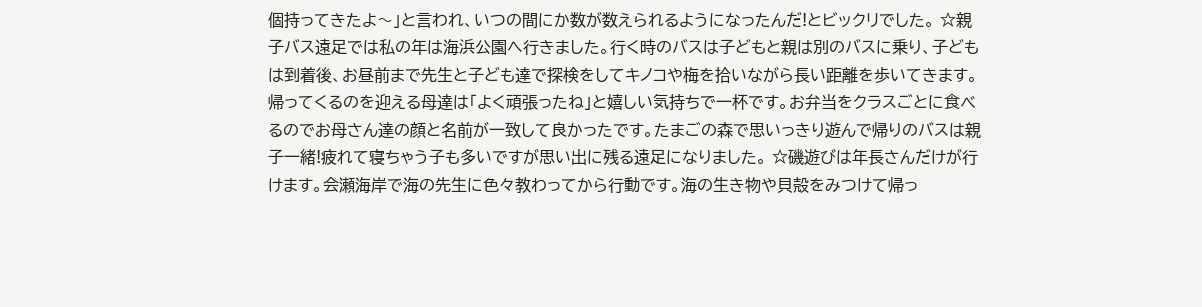個持ってきたよ〜」と言われ、いつの間にか数が数えられるようになったんだ!とビックリでした。 ☆親子バス遠足では私の年は海浜公園へ行きました。行く時のバスは子どもと親は別のバスに乗り、子どもは到着後、お昼前まで先生と子ども達で探検をしてキノコや梅を拾いながら長い距離を歩いてきます。 帰ってくるのを迎える母達は「よく頑張ったね」と嬉しい気持ちで一杯です。お弁当をクラスごとに食べるのでお母さん達の顔と名前が一致して良かったです。たまごの森で思いっきり遊んで帰りのバスは親子一緒!疲れて寝ちゃう子も多いですが思い出に残る遠足になりました。 ☆磯遊びは年長さんだけが行けます。会瀬海岸で海の先生に色々教わってから行動です。海の生き物や貝殻をみつけて帰っ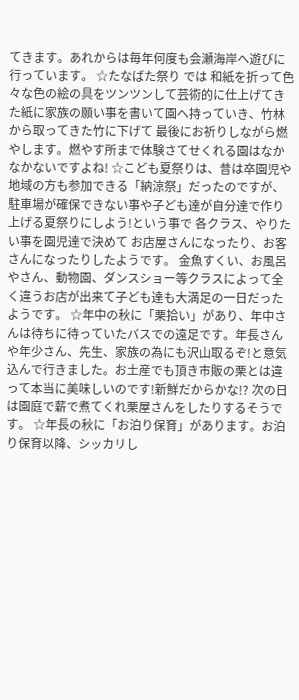てきます。あれからは毎年何度も会瀬海岸へ遊びに行っています。 ☆たなばた祭り では 和紙を折って色々な色の絵の具をツンツンして芸術的に仕上げてきた紙に家族の願い事を書いて園へ持っていき、竹林から取ってきた竹に下げて 最後にお祈りしながら燃やします。燃やす所まで体験さてせくれる園はなかなかないですよね! ☆こども夏祭りは、昔は卒園児や地域の方も参加できる「納涼祭」だったのですが、駐車場が確保できない事や子ども達が自分達で作り上げる夏祭りにしよう!という事で 各クラス、やりたい事を園児達で決めて お店屋さんになったり、お客さんになったりしたようです。 金魚すくい、お風呂やさん、動物園、ダンスショー等クラスによって全く違うお店が出来て子ども達も大満足の一日だったようです。 ☆年中の秋に「栗拾い」があり、年中さんは待ちに待っていたバスでの遠足です。年長さんや年少さん、先生、家族の為にも沢山取るぞ!と意気込んで行きました。お土産でも頂き市販の栗とは違って本当に美味しいのです!新鮮だからかな!? 次の日は園庭で薪で煮てくれ栗屋さんをしたりするそうです。 ☆年長の秋に「お泊り保育」があります。お泊り保育以降、シッカリし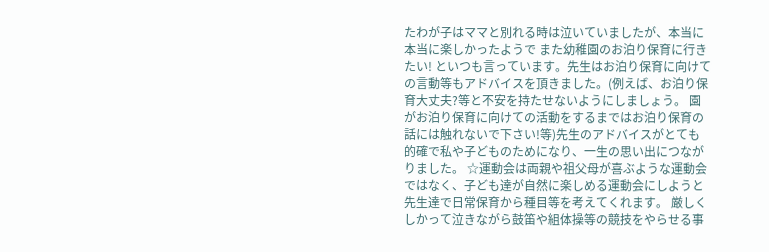たわが子はママと別れる時は泣いていましたが、本当に本当に楽しかったようで また幼稚園のお泊り保育に行きたい! といつも言っています。先生はお泊り保育に向けての言動等もアドバイスを頂きました。(例えば、お泊り保育大丈夫?等と不安を持たせないようにしましょう。 園がお泊り保育に向けての活動をするまではお泊り保育の話には触れないで下さい!等)先生のアドバイスがとても的確で私や子どものためになり、一生の思い出につながりました。 ☆運動会は両親や祖父母が喜ぶような運動会 ではなく、子ども達が自然に楽しめる運動会にしようと 先生達で日常保育から種目等を考えてくれます。 厳しくしかって泣きながら鼓笛や組体操等の競技をやらせる事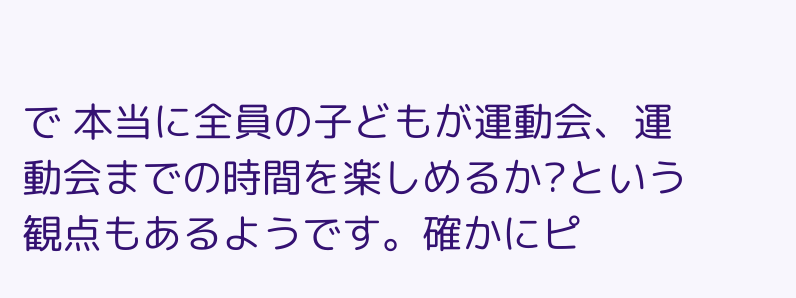で 本当に全員の子どもが運動会、運動会までの時間を楽しめるか?という観点もあるようです。確かにピ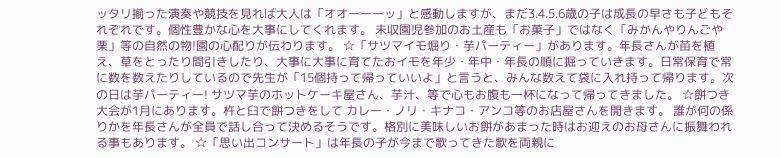ッタリ揃った演奏や競技を見れば大人は「オオーーーッ」と感動しますが、まだ3.4.5.6歳の子は成長の早さも子どもそれぞれです。個性豊かな心を大事にしてくれます。 未収園児参加のお土産も「お菓子」ではなく「みかんやりんごや栗」等の自然の物!園の心配りが伝わります。 ☆「サツマイモ堀り・芋パーティー」があります。年長さんが苗を植え、草をとったり間引きしたり、大事に大事に育てたおイモを年少・年中・年長の順に掘っていきます。日常保育で常に数を数えたりしているので先生が「15個持って帰っていいよ」と言うと、みんな数えて袋に入れ持って帰ります。次の日は芋パーティー! サツマ芋のホットケーキ屋さん、芋汁、等で心もお腹も一杯になって帰ってきました。 ☆餅つき大会が1月にあります。杵と臼で餅つきをして カレー・ノリ・キナコ・アンコ等のお店屋さんを開きます。 誰が何の係りかを年長さんが全員で話し合って決めるそうです。格別に美味しいお餅があまった時はお迎えのお母さんに振舞われる事もあります。 ☆「思い出コンサート」は年長の子が今まで歌ってきた歌を両親に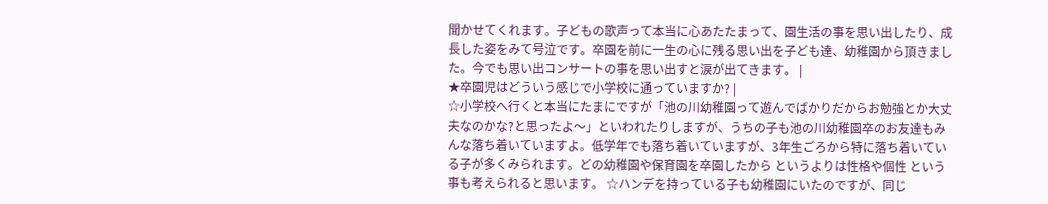聞かせてくれます。子どもの歌声って本当に心あたたまって、園生活の事を思い出したり、成長した姿をみて号泣です。卒園を前に一生の心に残る思い出を子ども達、幼稚園から頂きました。今でも思い出コンサートの事を思い出すと涙が出てきます。 |
★卒園児はどういう感じで小学校に通っていますか? |
☆小学校へ行くと本当にたまにですが「池の川幼稚園って遊んでばかりだからお勉強とか大丈夫なのかな?と思ったよ〜」といわれたりしますが、うちの子も池の川幼稚園卒のお友達もみんな落ち着いていますよ。低学年でも落ち着いていますが、3年生ごろから特に落ち着いている子が多くみられます。どの幼稚園や保育園を卒園したから というよりは性格や個性 という事も考えられると思います。 ☆ハンデを持っている子も幼稚園にいたのですが、同じ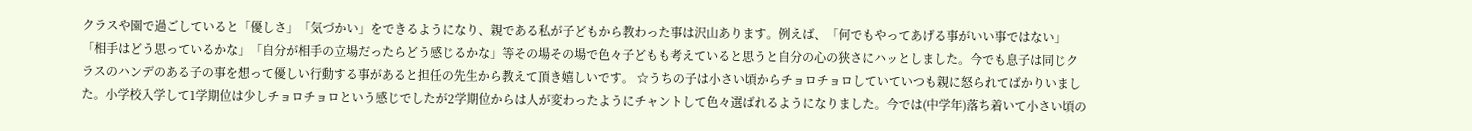クラスや園で過ごしていると「優しさ」「気づかい」をできるようになり、親である私が子どもから教わった事は沢山あります。例えば、「何でもやってあげる事がいい事ではない」「相手はどう思っているかな」「自分が相手の立場だったらどう感じるかな」等その場その場で色々子どもも考えていると思うと自分の心の狭さにハッとしました。今でも息子は同じクラスのハンデのある子の事を想って優しい行動する事があると担任の先生から教えて頂き嬉しいです。 ☆うちの子は小さい頃からチョロチョロしていていつも親に怒られてばかりいました。小学校入学して1学期位は少しチョロチョロという感じでしたが2学期位からは人が変わったようにチャントして色々選ばれるようになりました。今では(中学年)落ち着いて小さい頃の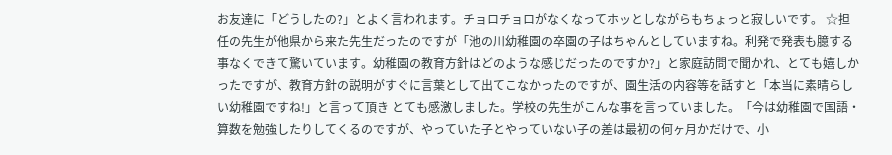お友達に「どうしたの?」とよく言われます。チョロチョロがなくなってホッとしながらもちょっと寂しいです。 ☆担任の先生が他県から来た先生だったのですが「池の川幼稚園の卒園の子はちゃんとしていますね。利発で発表も臆する事なくできて驚いています。幼稚園の教育方針はどのような感じだったのですか?」と家庭訪問で聞かれ、とても嬉しかったですが、教育方針の説明がすぐに言葉として出てこなかったのですが、園生活の内容等を話すと「本当に素晴らしい幼稚園ですね!」と言って頂き とても感激しました。学校の先生がこんな事を言っていました。「今は幼稚園で国語・算数を勉強したりしてくるのですが、やっていた子とやっていない子の差は最初の何ヶ月かだけで、小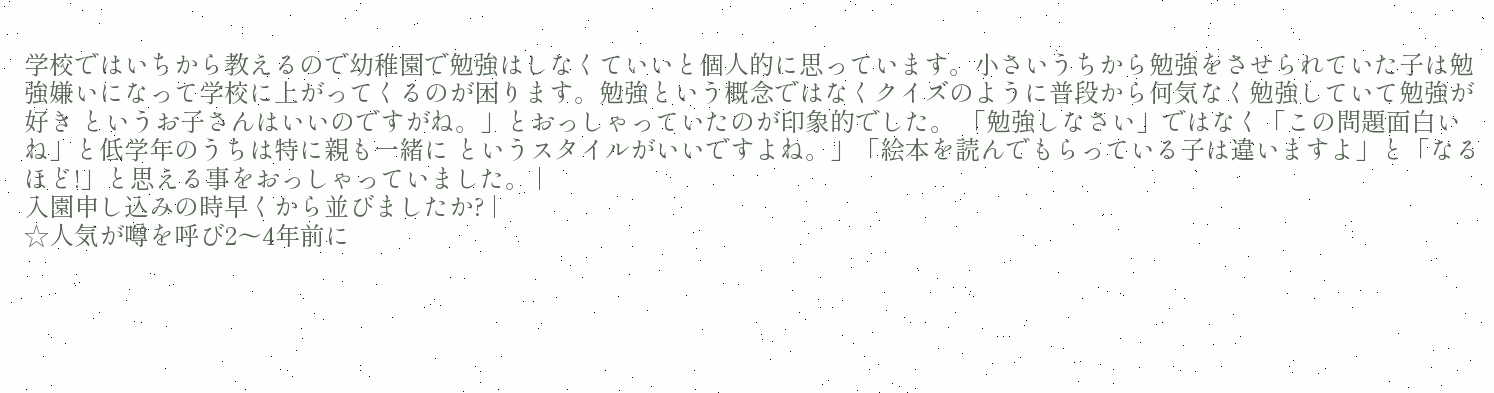学校ではいちから教えるので幼稚園で勉強はしなくていいと個人的に思っています。小さいうちから勉強をさせられていた子は勉強嫌いになって学校に上がってくるのが困ります。勉強という概念ではなくクイズのように普段から何気なく勉強していて勉強が好き というお子さんはいいのですがね。」とおっしゃっていたのが印象的でした。 「勉強しなさい」ではなく「この問題面白いね」と低学年のうちは特に親も一緒に というスタイルがいいですよね。」「絵本を読んでもらっている子は違いますよ」と「なるほど!」と思える事をおっしゃっていました。 |
入園申し込みの時早くから並びましたか? |
☆人気が噂を呼び2〜4年前に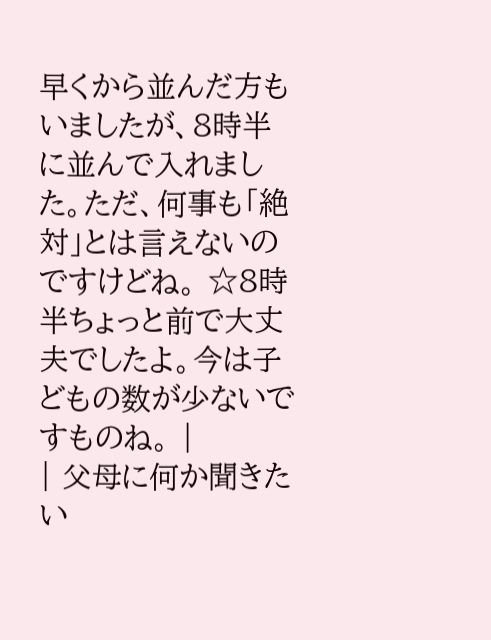早くから並んだ方もいましたが、8時半に並んで入れました。ただ、何事も「絶対」とは言えないのですけどね。 ☆8時半ちょっと前で大丈夫でしたよ。今は子どもの数が少ないですものね。 |
| 父母に何か聞きたい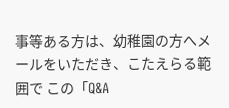事等ある方は、幼稚園の方へメールをいただき、こたえらる範囲で この「Q&A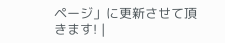ページ」に更新させて頂きます! |